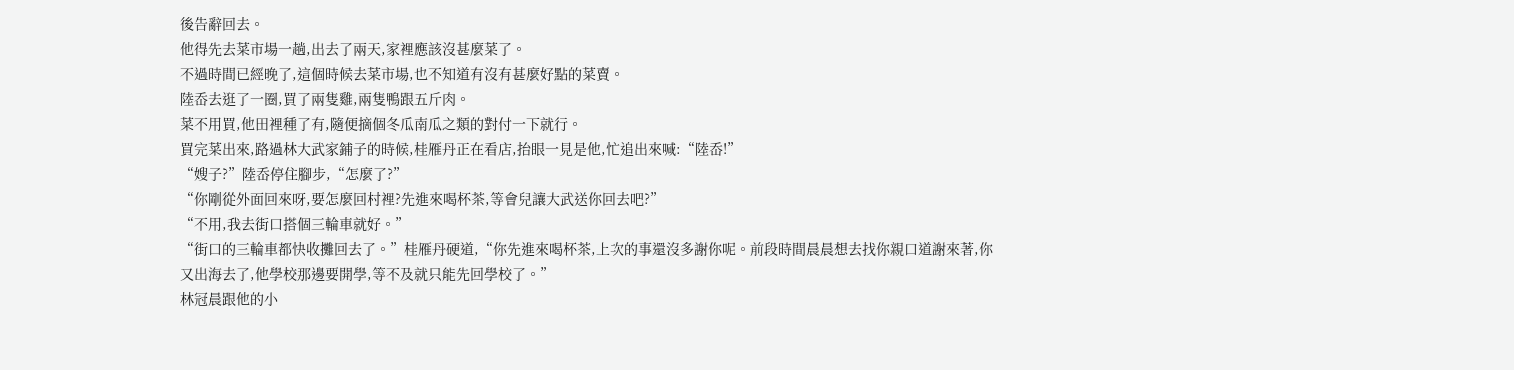後告辭回去。
他得先去菜市場一趟,出去了兩天,家裡應該沒甚麼菜了。
不過時間已經晚了,這個時候去菜市場,也不知道有沒有甚麼好點的菜賣。
陸岙去逛了一圈,買了兩隻雞,兩隻鴨跟五斤肉。
菜不用買,他田裡種了有,隨便摘個冬瓜南瓜之類的對付一下就行。
買完菜出來,路過林大武家鋪子的時候,桂雁丹正在看店,抬眼一見是他,忙追出來喊:“陸岙!”
“嫂子?”陸岙停住腳步,“怎麼了?”
“你剛從外面回來呀,要怎麼回村裡?先進來喝杯茶,等會兒讓大武送你回去吧?”
“不用,我去街口搭個三輪車就好。”
“街口的三輪車都快收攤回去了。”桂雁丹硬道,“你先進來喝杯茶,上次的事還沒多謝你呢。前段時間晨晨想去找你親口道謝來著,你又出海去了,他學校那邊要開學,等不及就只能先回學校了。”
林冠晨跟他的小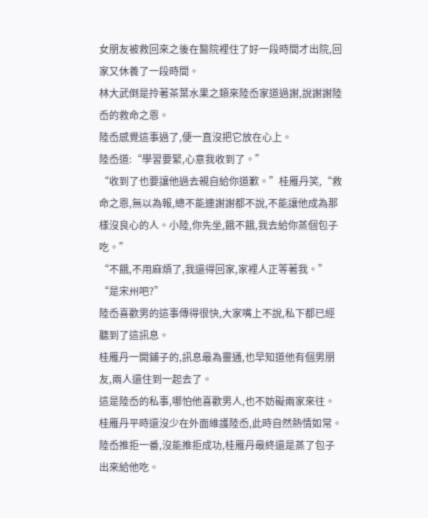女朋友被救回來之後在醫院裡住了好一段時間才出院,回家又休養了一段時間。
林大武倒是拎著茶葉水果之類來陸岙家道過謝,說謝謝陸岙的救命之恩。
陸岙感覺這事過了,便一直沒把它放在心上。
陸岙道:“學習要緊,心意我收到了。”
“收到了也要讓他過去親自給你道歉。”桂雁丹笑,“救命之恩,無以為報,總不能連謝謝都不說,不能讓他成為那樣沒良心的人。小陸,你先坐,餓不餓,我去給你蒸個包子吃。”
“不餓,不用麻煩了,我還得回家,家裡人正等著我。”
“是宋州吧?”
陸岙喜歡男的這事傳得很快,大家嘴上不說,私下都已經聽到了這訊息。
桂雁丹一開鋪子的,訊息最為靈通,也早知道他有個男朋友,兩人還住到一起去了。
這是陸岙的私事,哪怕他喜歡男人,也不妨礙兩家來往。
桂雁丹平時還沒少在外面維護陸岙,此時自然熱情如常。
陸岙推拒一番,沒能推拒成功,桂雁丹最終還是蒸了包子出來給他吃。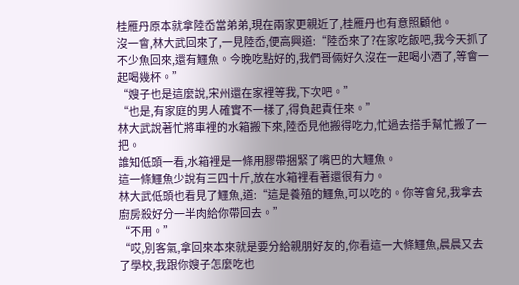桂雁丹原本就拿陸岙當弟弟,現在兩家更親近了,桂雁丹也有意照顧他。
沒一會,林大武回來了,一見陸岙,便高興道:“陸岙來了?在家吃飯吧,我今天抓了不少魚回來,還有鱷魚。今晚吃點好的,我們哥倆好久沒在一起喝小酒了,等會一起喝幾杯。”
“嫂子也是這麼說,宋州還在家裡等我,下次吧。”
“也是,有家庭的男人確實不一樣了,得負起責任來。”
林大武說著忙將車裡的水箱搬下來,陸岙見他搬得吃力,忙過去搭手幫忙搬了一把。
誰知低頭一看,水箱裡是一條用膠帶捆緊了嘴巴的大鱷魚。
這一條鱷魚少說有三四十斤,放在水箱裡看著還很有力。
林大武低頭也看見了鱷魚,道:“這是養殖的鱷魚,可以吃的。你等會兒,我拿去廚房殺好分一半肉給你帶回去。”
“不用。”
“哎,別客氣,拿回來本來就是要分給親朋好友的,你看這一大條鱷魚,晨晨又去了學校,我跟你嫂子怎麼吃也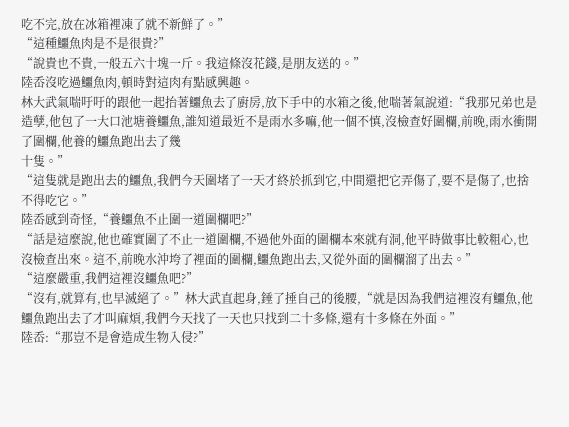吃不完,放在冰箱裡凍了就不新鮮了。”
“這種鱷魚肉是不是很貴?”
“說貴也不貴,一般五六十塊一斤。我這條沒花錢,是朋友送的。”
陸岙沒吃過鱷魚肉,頓時對這肉有點感興趣。
林大武氣喘吁吁的跟他一起抬著鱷魚去了廚房,放下手中的水箱之後,他喘著氣說道:“我那兄弟也是造孽,他包了一大口池塘養鱷魚,誰知道最近不是雨水多嘛,他一個不慎,沒檢查好圍欄,前晚,雨水衝開了圍欄,他養的鱷魚跑出去了幾
十隻。”
“這隻就是跑出去的鱷魚,我們今天圍堵了一天才終於抓到它,中間還把它弄傷了,要不是傷了,也捨不得吃它。”
陸岙感到奇怪,“養鱷魚不止圍一道圍欄吧?”
“話是這麼說,他也確實圍了不止一道圍欄,不過他外面的圍欄本來就有洞,他平時做事比較粗心,也沒檢查出來。這不,前晚水沖垮了裡面的圍欄,鱷魚跑出去,又從外面的圍欄溜了出去。”
“這麼嚴重,我們這裡沒鱷魚吧?”
“沒有,就算有,也早滅絕了。”林大武直起身,錘了捶自己的後腰,“就是因為我們這裡沒有鱷魚,他鱷魚跑出去了才叫麻煩,我們今天找了一天也只找到二十多條,還有十多條在外面。”
陸岙:“那豈不是會造成生物入侵?”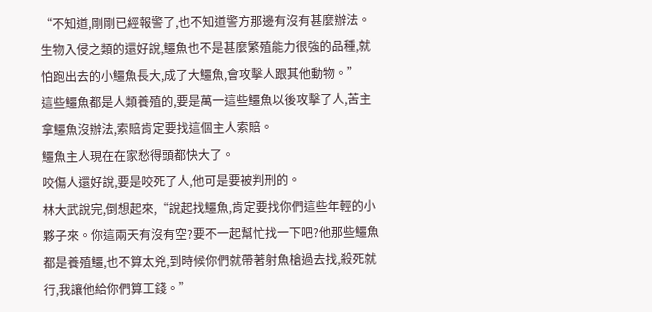“不知道,剛剛已經報警了,也不知道警方那邊有沒有甚麼辦法。生物入侵之類的還好說,鱷魚也不是甚麼繁殖能力很強的品種,就怕跑出去的小鱷魚長大,成了大鱷魚,會攻擊人跟其他動物。”
這些鱷魚都是人類養殖的,要是萬一這些鱷魚以後攻擊了人,苦主拿鱷魚沒辦法,索賠肯定要找這個主人索賠。
鱷魚主人現在在家愁得頭都快大了。
咬傷人還好說,要是咬死了人,他可是要被判刑的。
林大武說完,倒想起來,“說起找鱷魚,肯定要找你們這些年輕的小夥子來。你這兩天有沒有空?要不一起幫忙找一下吧?他那些鱷魚都是養殖鱷,也不算太兇,到時候你們就帶著射魚槍過去找,殺死就行,我讓他給你們算工錢。”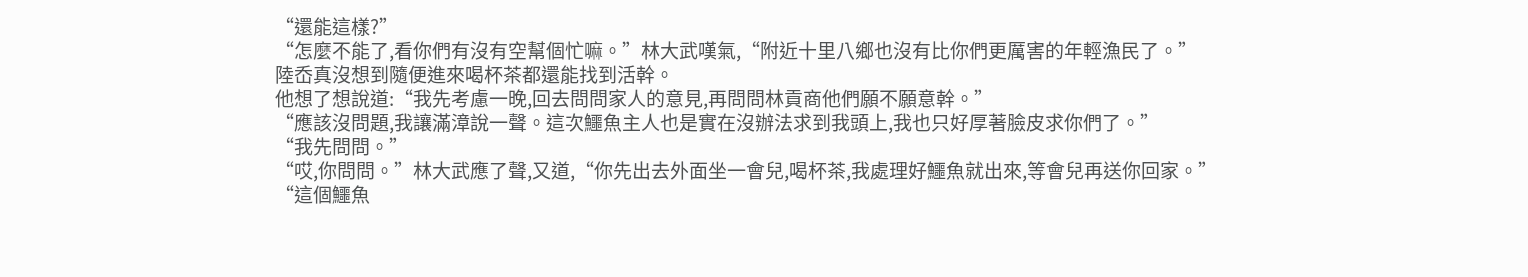“還能這樣?”
“怎麼不能了,看你們有沒有空幫個忙嘛。”林大武嘆氣,“附近十里八鄉也沒有比你們更厲害的年輕漁民了。”
陸岙真沒想到隨便進來喝杯茶都還能找到活幹。
他想了想說道:“我先考慮一晚,回去問問家人的意見,再問問林貢商他們願不願意幹。”
“應該沒問題,我讓滿漳說一聲。這次鱷魚主人也是實在沒辦法求到我頭上,我也只好厚著臉皮求你們了。”
“我先問問。”
“哎,你問問。”林大武應了聲,又道,“你先出去外面坐一會兒,喝杯茶,我處理好鱷魚就出來,等會兒再送你回家。”
“這個鱷魚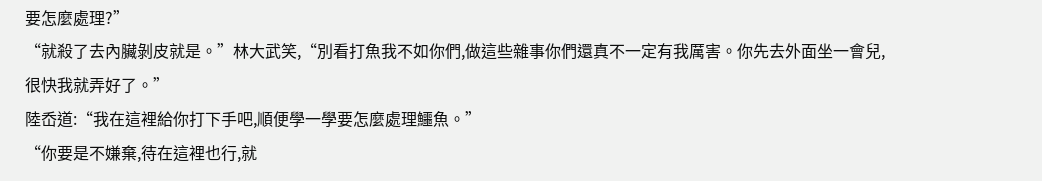要怎麼處理?”
“就殺了去內臟剝皮就是。”林大武笑,“別看打魚我不如你們,做這些雜事你們還真不一定有我厲害。你先去外面坐一會兒,很快我就弄好了。”
陸岙道:“我在這裡給你打下手吧,順便學一學要怎麼處理鱷魚。”
“你要是不嫌棄,待在這裡也行,就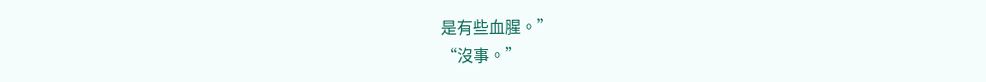是有些血腥。”
“沒事。”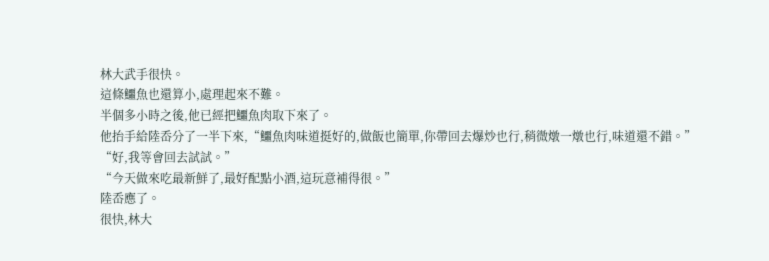林大武手很快。
這條鱷魚也還算小,處理起來不難。
半個多小時之後,他已經把鱷魚肉取下來了。
他抬手給陸岙分了一半下來,“鱷魚肉味道挺好的,做飯也簡單,你帶回去爆炒也行,稍微燉一燉也行,味道還不錯。”
“好,我等會回去試試。”
“今天做來吃最新鮮了,最好配點小酒,這玩意補得很。”
陸岙應了。
很快,林大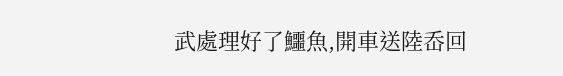武處理好了鱷魚,開車送陸岙回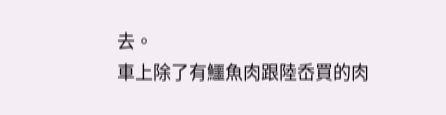去。
車上除了有鱷魚肉跟陸岙買的肉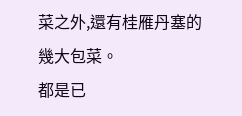菜之外,還有桂雁丹塞的幾大包菜。
都是已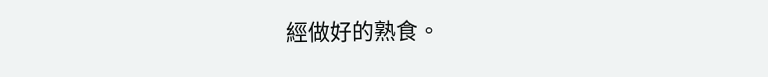經做好的熟食。